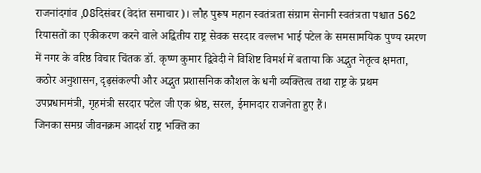राजनांदगांव ,08दिसंबर(वेदांत समाचार)। लौह पुरूष महान स्वतंत्रता संग्राम सेनानी स्वतंत्रता पश्चात 562 रियासतों का एकीकरण करने वाले अद्वितीय राष्ट्र सेवक सरदार वल्लभ भाई पटेल के समसामयिक पुण्य स्मरण में नगर के वरिष्ठ विचार चिंतक डॉ. कृष्ण कुमार द्विवेदी ने विशिष्ट विमर्श में बताया कि अद्भुत नेतृत्व क्षमता, कठोर अनुशासन, दृढ़संकल्पी और अद्भुत प्रशासनिक कौशल के धनी व्यक्तित्व तथा राष्ट्र के प्रथम उपप्रधानमंत्री, गृहमंत्री सरदार पटेल जी एक श्रेष्ठ, सरल, ईमानदार राजनेता हुए हैं।
जिनका समग्र जीवनक्रम आदर्श राष्ट्र भक्ति का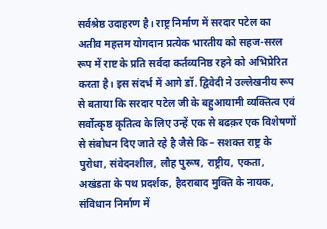सर्वश्रेष्ठ उदाहरण है। राष्ट्र निर्माण में सरदार पटेल का अतीव महत्तम योगदान प्रत्येक भारतीय को सहज-सरल रूप में राष्ट के प्रति सर्वदा कर्तव्यनिष्ठ रहने को अभिप्रेरित करता है। इस संदर्भ में आगे डॉ. द्विवेदी ने उल्लेखनीय रूप से बताया कि सरदार पटेल जी के बहुआयामी व्यक्तित्व एवं सर्वोत्कृष्ठ कृतित्व के लिए उन्हें एक से बढक़र एक विशेषणों से संबोधन दिए जाते रहे है जैसे कि – सशक्त राष्ट्र के पुरोधा, संवेदनशील, लौह पुरूष, राष्ट्रीय, एकता, अखंडता के पथ प्रदर्शक, हैदराबाद मुक्ति के नायक, संविधान निर्माण में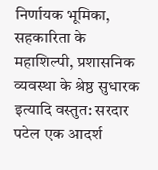निर्णायक भूमिका, सहकारिता के महाशिल्पी, प्रशासनिक व्यवस्था के श्रेष्ठ सुधारक इत्यादि वस्तुत: सरदार पटेल एक आदर्श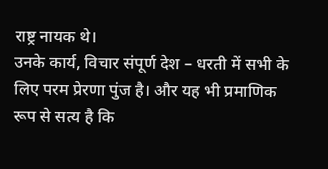राष्ट्र नायक थे।
उनके कार्य, विचार संपूर्ण देश – धरती में सभी के लिए परम प्रेरणा पुंज है। और यह भी प्रमाणिक रूप से सत्य है कि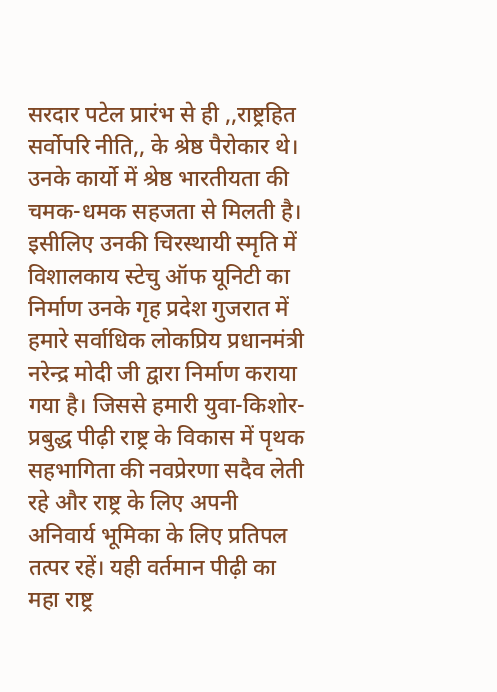सरदार पटेल प्रारंभ से ही ,,राष्ट्रहित सर्वोपरि नीति,, के श्रेष्ठ पैरोकार थे। उनके कार्यो में श्रेष्ठ भारतीयता की चमक-धमक सहजता से मिलती है। इसीलिए उनकी चिरस्थायी स्मृति में विशालकाय स्टेचु ऑफ यूनिटी का निर्माण उनके गृह प्रदेश गुजरात में हमारे सर्वाधिक लोकप्रिय प्रधानमंत्री नरेन्द्र मोदी जी द्वारा निर्माण कराया गया है। जिससे हमारी युवा-किशोर-प्रबुद्ध पीढ़ी राष्ट्र के विकास में पृथक सहभागिता की नवप्रेरणा सदैव लेती रहे और राष्ट्र के लिए अपनी अनिवार्य भूमिका के लिए प्रतिपल तत्पर रहें। यही वर्तमान पीढ़ी का महा राष्ट्र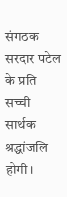संगठक सरदार पटेल के प्रति सच्ची सार्थक श्रद्धांजलि होगी।